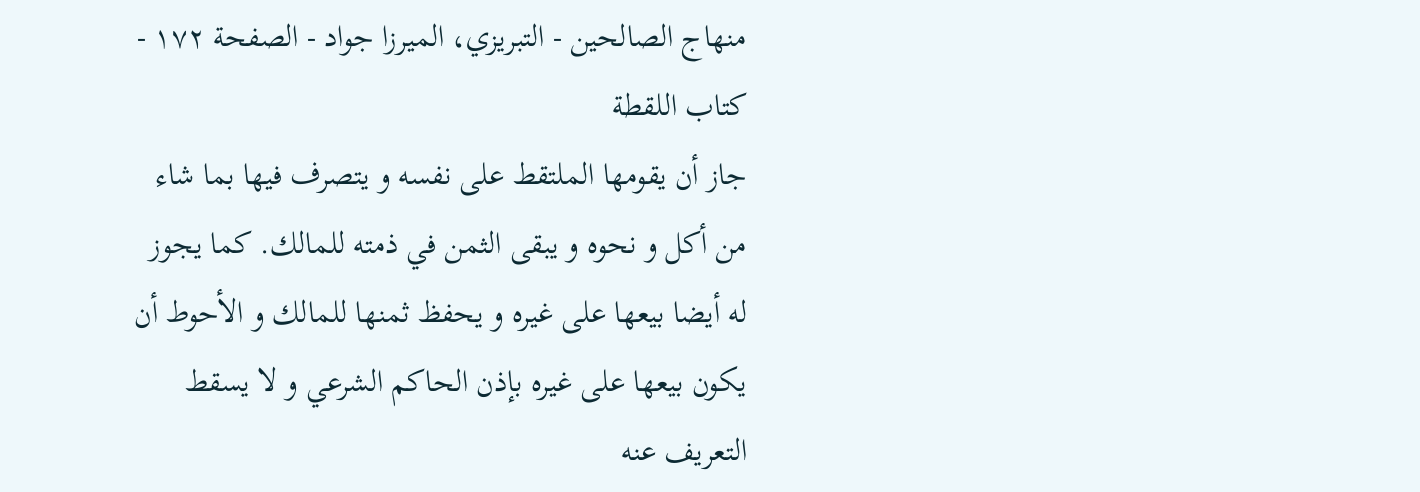منهاج الصالحين - التبريزي، الميرزا جواد - الصفحة ١٧٢ - كتاب اللقطة
جاز أن يقومها الملتقط على نفسه و يتصرف فيها بما شاء من أكل و نحوه و يبقى الثمن في ذمته للمالك. كما يجوز له أيضا بيعها على غيره و يحفظ ثمنها للمالك و الأحوط أن يكون بيعها على غيره بإذن الحاكم الشرعي و لا يسقط التعريف عنه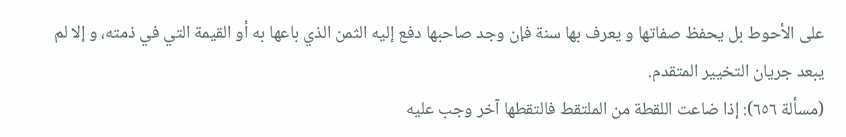على الأحوط بل يحفظ صفاتها و يعرف بها سنة فإن وجد صاحبها دفع إليه الثمن الذي باعها به أو القيمة التي في ذمته، و إلا لم يبعد جريان التخيير المتقدم.
(مسألة ٦٥٦): إذا ضاعت اللقطة من الملتقط فالتقطها آخر وجب عليه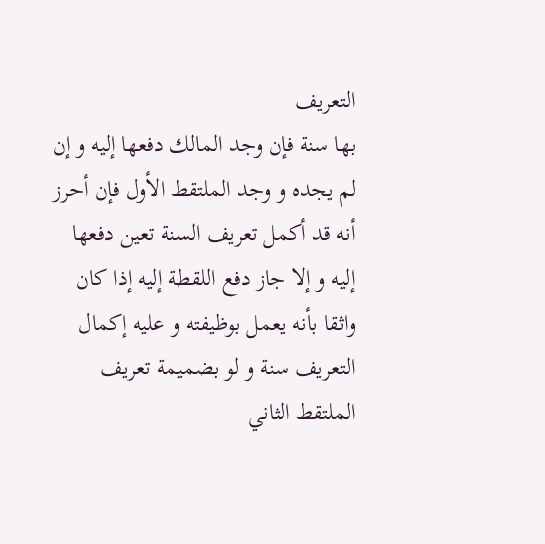التعريف
بها سنة فإن وجد المالك دفعها إليه و إن لم يجده و وجد الملتقط الأول فإن أحرز أنه قد أكمل تعريف السنة تعين دفعها إليه و إلا جاز دفع اللقطة إليه إذا كان واثقا بأنه يعمل بوظيفته و عليه إكمال التعريف سنة و لو بضميمة تعريف الملتقط الثاني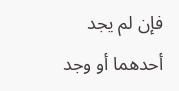فإن لم يجد أحدهما أو وجد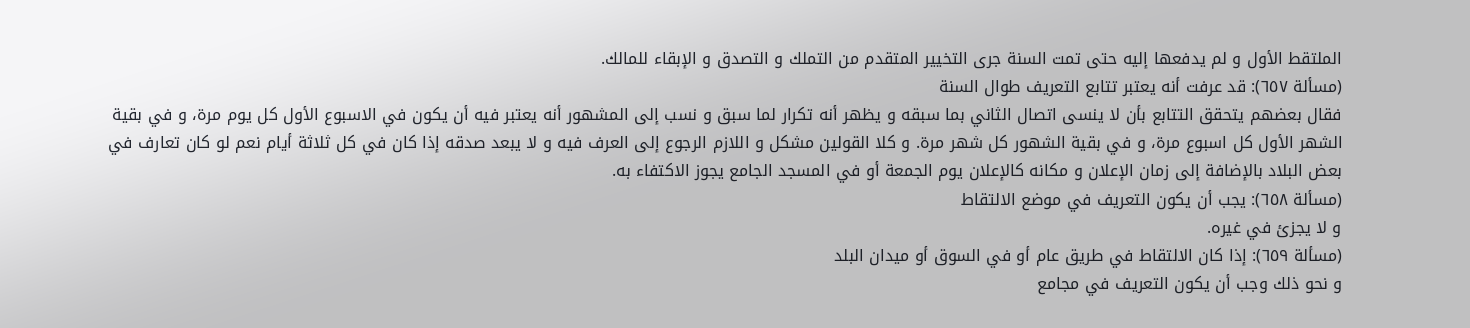الملتقط الأول و لم يدفعها إليه حتى تمت السنة جرى التخيير المتقدم من التملك و التصدق و الإبقاء للمالك.
(مسألة ٦٥٧): قد عرفت أنه يعتبر تتابع التعريف طوال السنة
فقال بعضهم يتحقق التتابع بأن لا ينسى اتصال الثاني بما سبقه و يظهر أنه تكرار لما سبق و نسب إلى المشهور أنه يعتبر فيه أن يكون في الاسبوع الأول كل يوم مرة، و في بقية الشهر الأول كل اسبوع مرة، و في بقية الشهور كل شهر مرة. و كلا القولين مشكل و اللازم الرجوع إلى العرف فيه و لا يبعد صدقه إذا كان في كل ثلاثة أيام نعم لو كان تعارف في بعض البلاد بالإضافة إلى زمان الإعلان و مكانه كالإعلان يوم الجمعة أو في المسجد الجامع يجوز الاكتفاء به.
(مسألة ٦٥٨): يجب أن يكون التعريف في موضع الالتقاط
و لا يجزئ في غيره.
(مسألة ٦٥٩): إذا كان الالتقاط في طريق عام أو في السوق أو ميدان البلد
و نحو ذلك وجب أن يكون التعريف في مجامع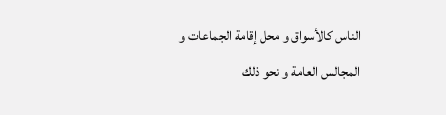الناس كالأسواق و محل إقامة الجماعات و المجالس العامة و نحو ذلك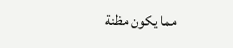مما يكون مظنة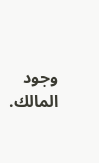وجود المالك.